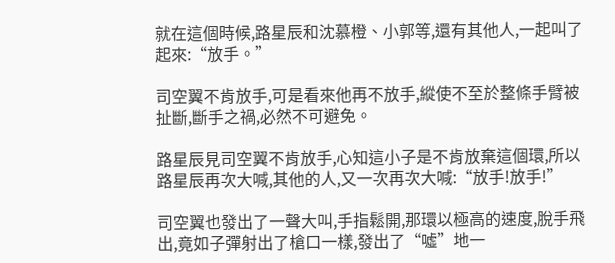就在這個時候,路星辰和沈慕橙、小郭等,還有其他人,一起叫了起來:“放手。”

司空翼不肯放手,可是看來他再不放手,縱使不至於整條手臂被扯斷,斷手之禍,必然不可避免。

路星辰見司空翼不肯放手,心知這小子是不肯放棄這個環,所以路星辰再次大喊,其他的人,又一次再次大喊:“放手!放手!”

司空翼也發出了一聲大叫,手指鬆開,那環以極高的速度,脫手飛出,竟如子彈射出了槍口一樣,發出了“噓”地一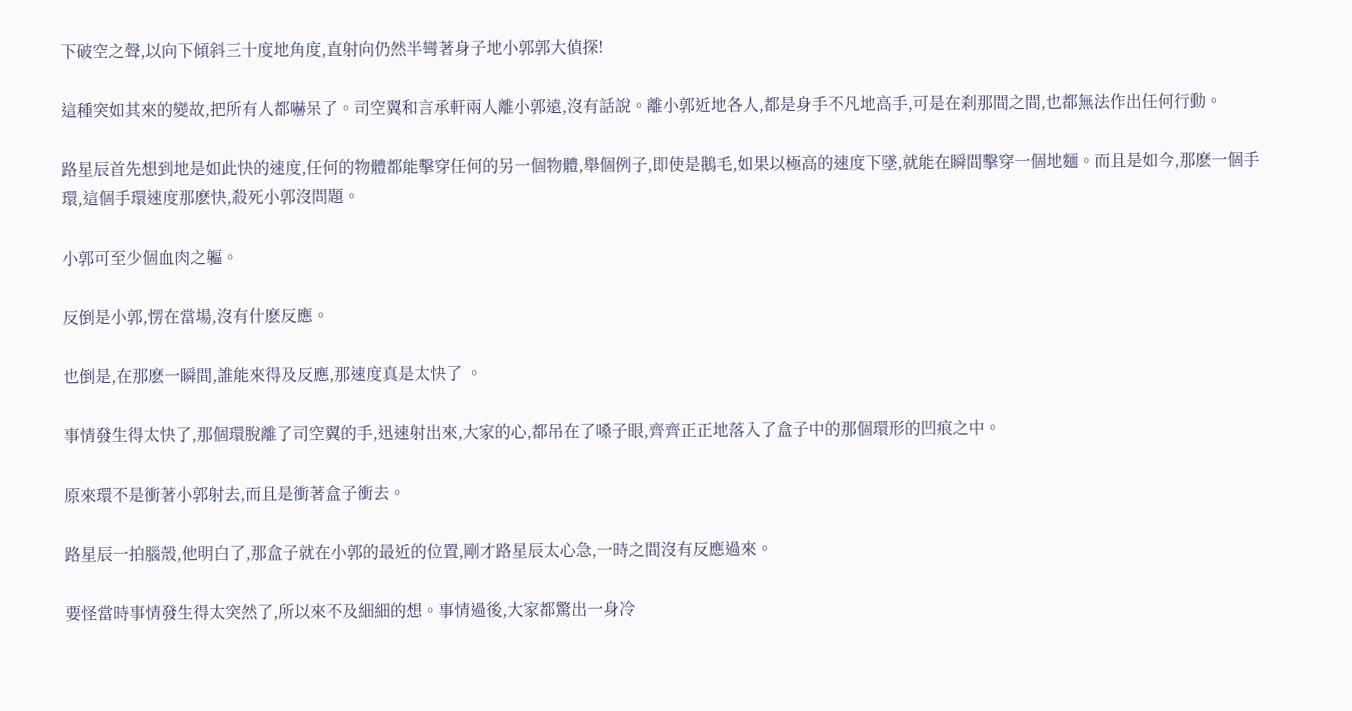下破空之聲,以向下傾斜三十度地角度,直射向仍然半彎著身子地小郭郭大偵探!

這種突如其來的變故,把所有人都嚇呆了。司空翼和言承軒兩人離小郭遠,沒有話說。離小郭近地各人,都是身手不凡地高手,可是在刹那間之間,也都無法作出任何行動。

路星辰首先想到地是如此快的速度,任何的物體都能擊穿任何的另一個物體,舉個例子,即使是鵝毛,如果以極高的速度下墜,就能在瞬間擊穿一個地麵。而且是如今,那麽一個手環,這個手環速度那麽快,殺死小郭沒問題。

小郭可至少個血肉之軀。

反倒是小郭,愣在當場,沒有什麽反應。

也倒是,在那麽一瞬間,誰能來得及反應,那速度真是太快了 。

事情發生得太快了,那個環脫離了司空翼的手,迅速射出來,大家的心,都吊在了嗓子眼,齊齊正正地落入了盒子中的那個環形的凹痕之中。

原來環不是衝著小郭射去,而且是衝著盒子衝去。

路星辰一拍腦殼,他明白了,那盒子就在小郭的最近的位置,剛才路星辰太心急,一時之間沒有反應過來。

要怪當時事情發生得太突然了,所以來不及細細的想。事情過後,大家都驚出一身冷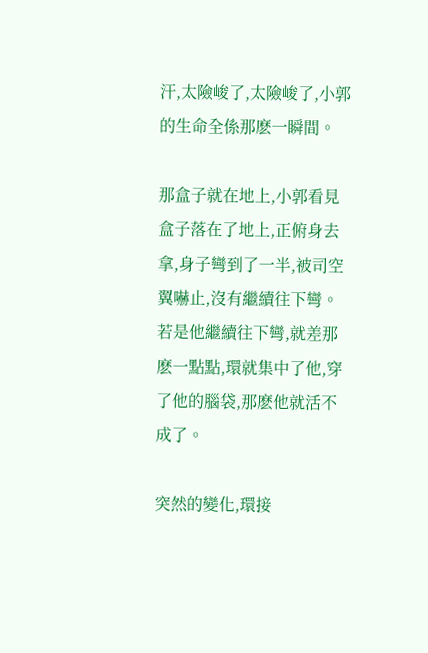汗,太險峻了,太險峻了,小郭的生命全係那麽一瞬間。

那盒子就在地上,小郭看見盒子落在了地上,正俯身去拿,身子彎到了一半,被司空翼嚇止,沒有繼續往下彎。若是他繼續往下彎,就差那麽一點點,環就集中了他,穿了他的腦袋,那麽他就活不成了。

突然的變化,環接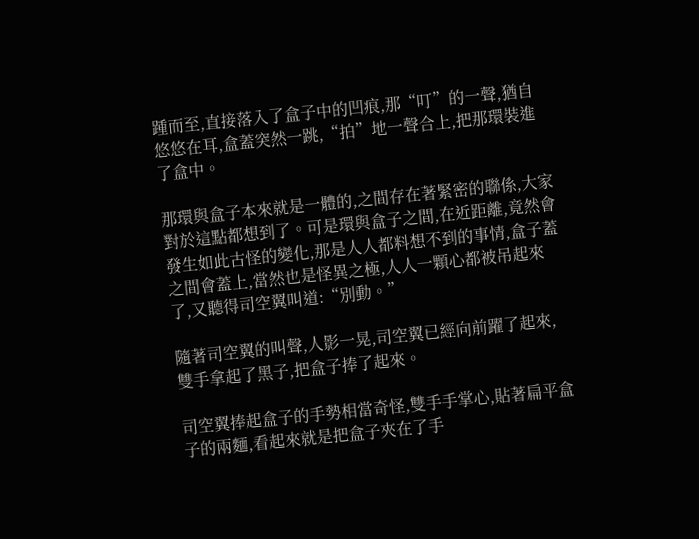踵而至,直接落入了盒子中的凹痕,那“叮”的一聲,猶自悠悠在耳,盒蓋突然一跳,“拍”地一聲合上,把那環裝進了盒中。

那環與盒子本來就是一體的,之間存在著緊密的聯係,大家對於這點都想到了。可是環與盒子之間,在近距離,竟然會發生如此古怪的變化,那是人人都料想不到的事情,盒子蓋之間會蓋上,當然也是怪異之極,人人一顆心都被吊起來了,又聽得司空翼叫道:“別動。”

隨著司空翼的叫聲,人影一晃,司空翼已經向前躍了起來,雙手拿起了黑子,把盒子捧了起來。

司空翼捧起盒子的手勢相當奇怪,雙手手掌心,貼著扁平盒子的兩麵,看起來就是把盒子夾在了手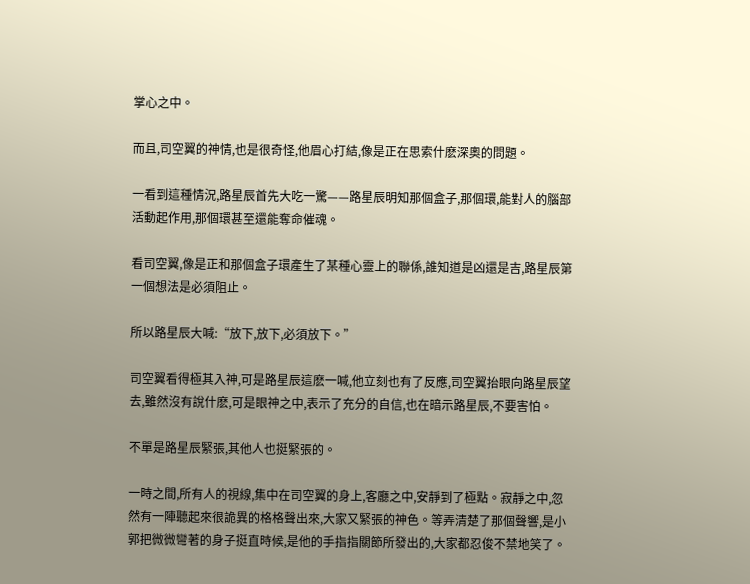掌心之中。

而且,司空翼的神情,也是很奇怪,他眉心打結,像是正在思索什麽深奧的問題。

一看到這種情況,路星辰首先大吃一驚——路星辰明知那個盒子,那個環,能對人的腦部活動起作用,那個環甚至還能奪命催魂。

看司空翼,像是正和那個盒子環產生了某種心靈上的聯係,誰知道是凶還是吉,路星辰第一個想法是必須阻止。

所以路星辰大喊:“放下,放下,必須放下。”

司空翼看得極其入神,可是路星辰這麽一喊,他立刻也有了反應,司空翼抬眼向路星辰望去,雖然沒有說什麽,可是眼神之中,表示了充分的自信,也在暗示路星辰,不要害怕。

不單是路星辰緊張,其他人也挺緊張的。

一時之間,所有人的視線,集中在司空翼的身上,客廳之中,安靜到了極點。寂靜之中,忽然有一陣聽起來很詭異的格格聲出來,大家又緊張的神色。等弄清楚了那個聲響,是小郭把微微彎著的身子挺直時候,是他的手指指關節所發出的,大家都忍俊不禁地笑了。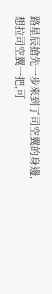路星辰搶先一步來到了司空翼的身邊,想拉司空翼一把,可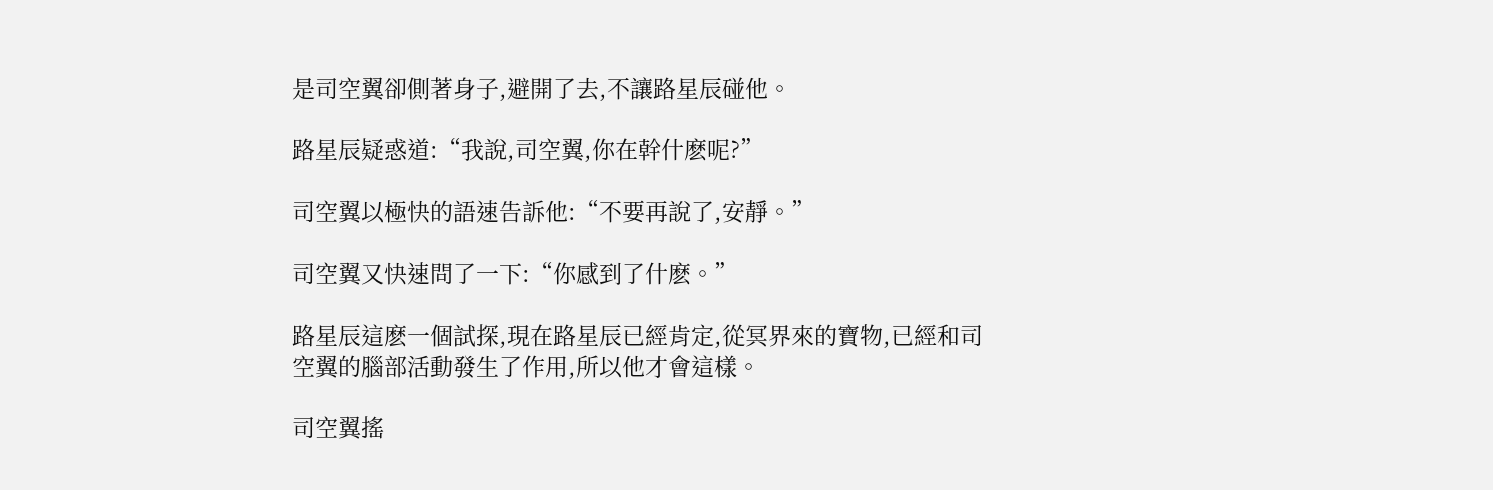是司空翼卻側著身子,避開了去,不讓路星辰碰他。

路星辰疑惑道:“我說,司空翼,你在幹什麽呢?”

司空翼以極快的語速告訴他:“不要再說了,安靜。”

司空翼又快速問了一下:“你感到了什麽。”

路星辰這麽一個試探,現在路星辰已經肯定,從冥界來的寶物,已經和司空翼的腦部活動發生了作用,所以他才會這樣。

司空翼搖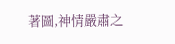著圖,神情嚴肅之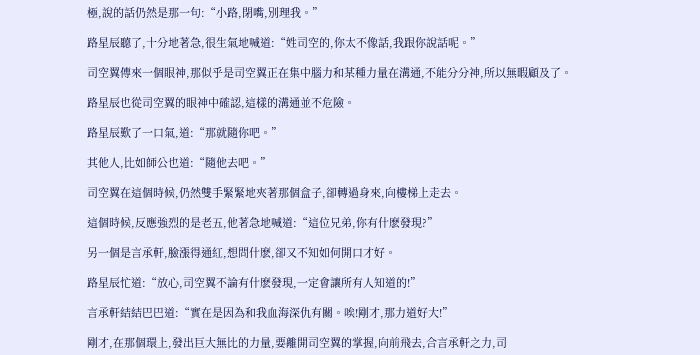極,說的話仍然是那一句:“小路,閉嘴,別理我。”

路星辰聽了,十分地著急,很生氣地喊道:“姓司空的,你太不像話,我跟你說話呢。”

司空翼傳來一個眼神,那似乎是司空翼正在集中腦力和某種力量在溝通,不能分分神,所以無暇顧及了。

路星辰也從司空翼的眼神中確認,這樣的溝通並不危險。

路星辰歎了一口氣,道:“那就隨你吧。”

其他人,比如師公也道:“隨他去吧。”

司空翼在這個時候,仍然雙手緊緊地夾著那個盒子,卻轉過身來,向樓梯上走去。

這個時候,反應強烈的是老五,他著急地喊道:“這位兄弟,你有什麽發現?”

另一個是言承軒,臉漲得通紅,想問什麽,卻又不知如何開口才好。

路星辰忙道:“放心,司空翼不論有什麽發現,一定會讓所有人知道的!”

言承軒結結巴巴道:“實在是因為和我血海深仇有關。唉!剛才,那力道好大!”

剛才,在那個環上,發出巨大無比的力量,要離開司空翼的掌握,向前飛去,合言承軒之力,司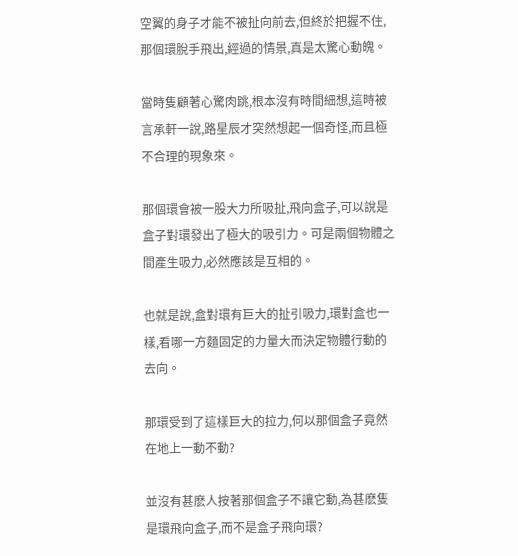空翼的身子才能不被扯向前去,但終於把握不住,那個環脫手飛出,經過的情景,真是太驚心動魄。

當時隻顧著心驚肉跳,根本沒有時間細想,這時被言承軒一說,路星辰才突然想起一個奇怪,而且極不合理的現象來。

那個環會被一股大力所吸扯,飛向盒子,可以說是盒子對環發出了極大的吸引力。可是兩個物體之間產生吸力,必然應該是互相的。

也就是說,盒對環有巨大的扯引吸力,環對盒也一樣,看哪一方麵固定的力量大而決定物體行動的去向。

那環受到了這樣巨大的拉力,何以那個盒子竟然在地上一動不動?

並沒有甚麽人按著那個盒子不讓它動,為甚麽隻是環飛向盒子,而不是盒子飛向環?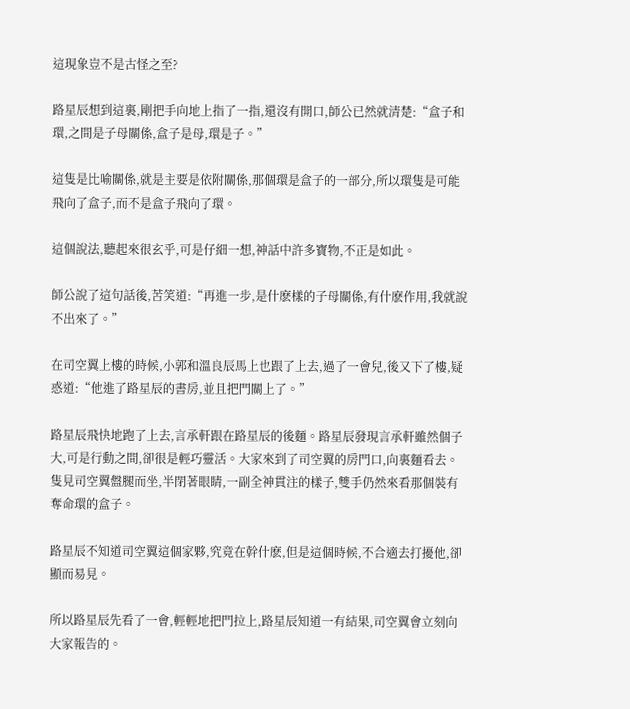這現象豈不是古怪之至?

路星辰想到這裏,剛把手向地上指了一指,還沒有開口,師公已然就清楚:“盒子和環,之間是子母關係,盒子是母,環是子。”

這隻是比喻關係,就是主要是依附關係,那個環是盒子的一部分,所以環隻是可能飛向了盒子,而不是盒子飛向了環。

這個說法,聽起來很玄乎,可是仔細一想,神話中許多寶物,不正是如此。

師公說了這句話後,苦笑道:“再進一步,是什麽樣的子母關係,有什麽作用,我就說不出來了。”

在司空翼上樓的時候,小郭和溫良辰馬上也跟了上去,過了一會兒,後又下了樓,疑惑道:“他進了路星辰的書房,並且把門關上了。”

路星辰飛快地跑了上去,言承軒跟在路星辰的後麵。路星辰發現言承軒雖然個子大,可是行動之間,卻很是輕巧靈活。大家來到了司空翼的房門口,向裏麵看去。隻見司空翼盤腿而坐,半閉著眼睛,一副全神貫注的樣子,雙手仍然來看那個裝有奪命環的盒子。

路星辰不知道司空翼這個家夥,究竟在幹什麽,但是這個時候,不合適去打擾他,卻顯而易見。

所以路星辰先看了一會,輕輕地把門拉上,路星辰知道一有結果,司空翼會立刻向大家報告的。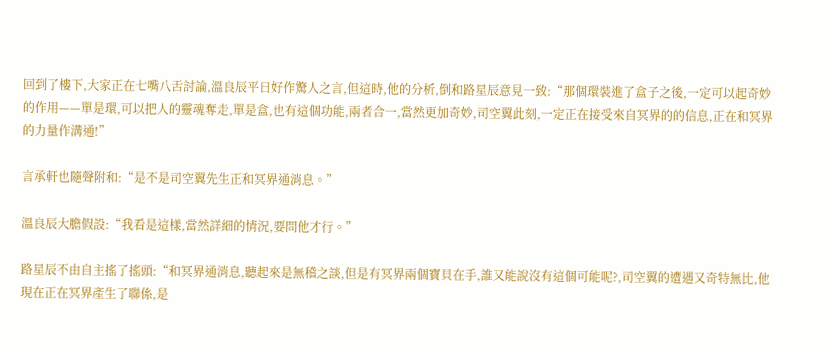回到了樓下,大家正在七嘴八舌討論,溫良辰平日好作驚人之言,但這時,他的分析,倒和路星辰意見一致:“那個環裝進了盒子之後,一定可以起奇妙的作用——單是環,可以把人的靈魂奪走,單是盒,也有這個功能,兩者合一,當然更加奇妙,司空翼此刻,一定正在接受來自冥界的的信息,正在和冥界的力量作溝通!”

言承軒也隨聲附和:“是不是司空翼先生正和冥界通消息。”

溫良辰大膽假設:“我看是這樣,當然詳細的情況,要問他才行。”

路星辰不由自主搖了搖頭:“和冥界通消息,聽起來是無稽之談,但是有冥界兩個寶貝在手,誰又能說沒有這個可能呢?,司空翼的遭遇又奇特無比,他現在正在冥界產生了聯係,是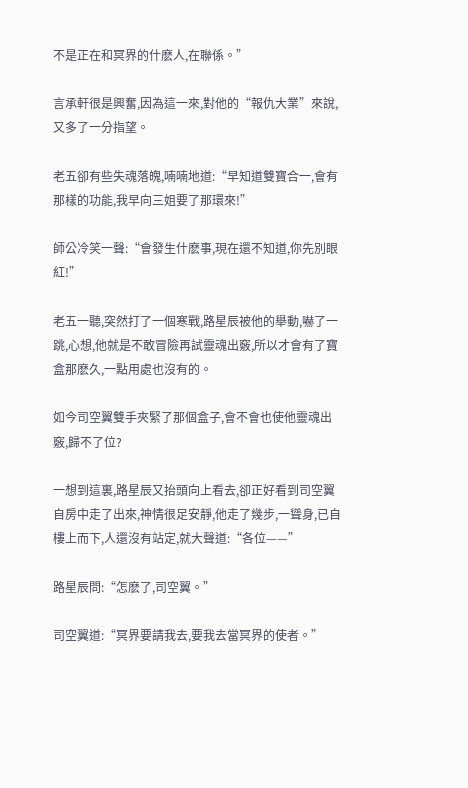不是正在和冥界的什麽人,在聯係。”

言承軒很是興奮,因為這一來,對他的“報仇大業”來說,又多了一分指望。

老五卻有些失魂落魄,喃喃地道:“早知道雙寶合一,會有那樣的功能,我早向三姐要了那環來!”

師公冷笑一聲:“會發生什麽事,現在還不知道,你先別眼紅!”

老五一聽,突然打了一個寒戰,路星辰被他的舉動,嚇了一跳,心想,他就是不敢冒險再試靈魂出竅,所以才會有了寶盒那麽久,一點用處也沒有的。

如今司空翼雙手夾緊了那個盒子,會不會也使他靈魂出竅,歸不了位?

一想到這裏,路星辰又抬頭向上看去,卻正好看到司空翼自房中走了出來,神情很足安靜,他走了幾步,一聳身,已自樓上而下,人還沒有站定,就大聲道:“各位——”

路星辰問:“怎麽了,司空翼。”

司空翼道:“冥界要請我去,要我去當冥界的使者。”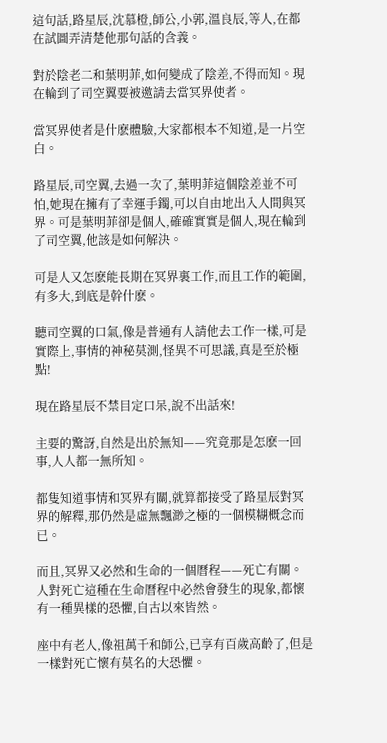這句話,路星辰,沈慕橙,師公,小郭,溫良辰,等人,在都在試圖弄清楚他那句話的含義。

對於陰老二和葉明菲,如何變成了陰差,不得而知。現在輪到了司空翼要被邀請去當冥界使者。

當冥界使者是什麽體驗,大家都根本不知道,是一片空白。

路星辰,司空翼,去過一次了,葉明菲這個陰差並不可怕,她現在擁有了幸運手鐲,可以自由地出入人間與冥界。可是葉明菲卻是個人,確確實實是個人,現在輪到了司空翼,他該是如何解決。

可是人又怎麽能長期在冥界裏工作,而且工作的範圍,有多大,到底是幹什麽。

聽司空翼的口氣,像是普通有人請他去工作一樣,可是實際上,事情的神秘莫測,怪異不可思議,真是至於極點!

現在路星辰不禁目定口呆,說不出話來!

主要的驚訝,自然是出於無知——究竟那是怎麽一回事,人人都一無所知。

都隻知道事情和冥界有關,就算都接受了路星辰對冥界的解釋,那仍然是虛無飄渺之極的一個模糊概念而已。

而且,冥界又必然和生命的一個曆程——死亡有關。人對死亡這種在生命曆程中必然會發生的現象,都懷有一種異樣的恐懼,自古以來皆然。

座中有老人,像祖萬千和師公,已享有百歲高齡了,但是一樣對死亡懷有莫名的大恐懼。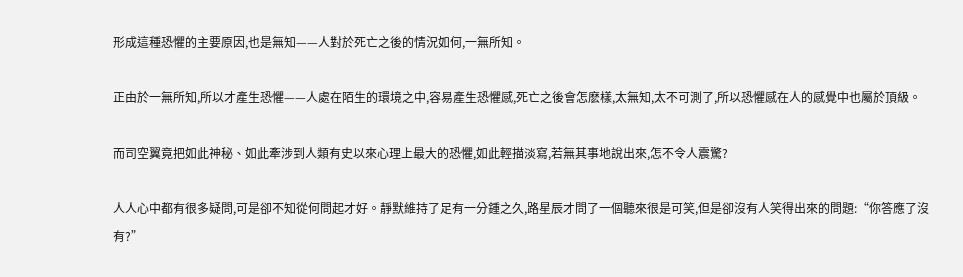形成這種恐懼的主要原因,也是無知——人對於死亡之後的情況如何,一無所知。

正由於一無所知,所以才產生恐懼——人處在陌生的環境之中,容易產生恐懼感,死亡之後會怎麽樣,太無知,太不可測了,所以恐懼感在人的感覺中也屬於頂級。

而司空翼竟把如此神秘、如此牽涉到人類有史以來心理上最大的恐懼,如此輕描淡寫,若無其事地說出來,怎不令人震驚?

人人心中都有很多疑問,可是卻不知從何問起才好。靜默維持了足有一分鍾之久,路星辰才問了一個聽來很是可笑,但是卻沒有人笑得出來的問題:“你答應了沒有?”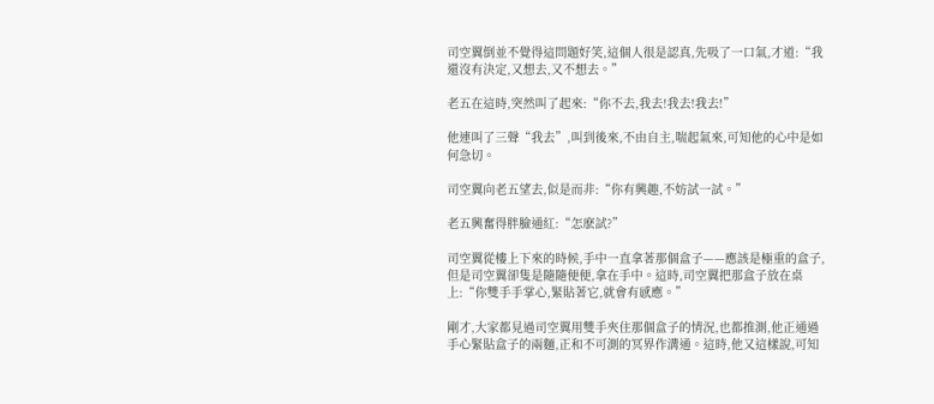司空翼倒並不覺得這問題好笑,這個人很是認真,先吸了一口氣,才道:“我還沒有決定,又想去,又不想去。”

老五在這時,突然叫了起來:“你不去,我去!我去!我去!”

他連叫了三聲“我去”,叫到後來,不由自主,喘起氣來,可知他的心中是如何急切。

司空翼向老五望去,似是而非:“你有興趣,不妨試一試。”

老五興奮得胖臉通紅:“怎麽試?”

司空翼從樓上下來的時候,手中一直拿著那個盒子——應該是極重的盒子,但是司空翼卻隻是隨隨便便,拿在手中。這時,司空翼把那盒子放在桌上:“你雙手手掌心,緊貼著它,就會有感應。”

剛才,大家都見過司空翼用雙手夾住那個盒子的情況,也都推測,他正通過手心緊貼盒子的兩麵,正和不可測的冥界作溝通。這時,他又這樣說,可知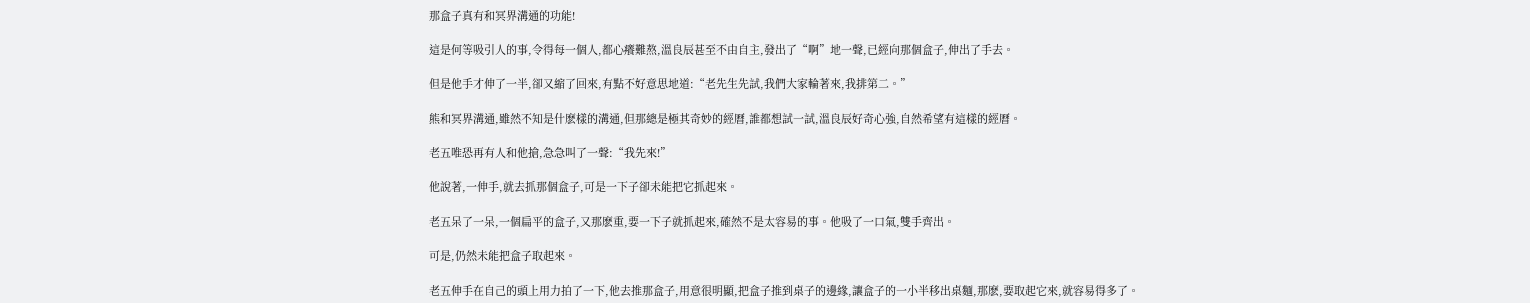那盒子真有和冥界溝通的功能!

這是何等吸引人的事,令得每一個人,都心癢難熬,溫良辰甚至不由自主,發出了“啊”地一聲,已經向那個盒子,伸出了手去。

但是他手才伸了一半,卻又縮了回來,有點不好意思地道:“老先生先試,我們大家輪著來,我排第二。”

熊和冥界溝通,雖然不知是什麽樣的溝通,但那總是極其奇妙的經曆,誰都想試一試,溫良辰好奇心強,自然希望有這樣的經曆。

老五唯恐再有人和他搶,急急叫了一聲:“我先來!”

他說著,一伸手,就去抓那個盒子,可是一下子卻未能把它抓起來。

老五呆了一呆,一個扁平的盒子,又那麽重,要一下子就抓起來,確然不是太容易的事。他吸了一口氣,雙手齊出。

可是,仍然未能把盒子取起來。

老五伸手在自己的頭上用力拍了一下,他去推那盒子,用意很明顯,把盒子推到桌子的邊緣,讓盒子的一小半移出桌麵,那麽,要取起它來,就容易得多了。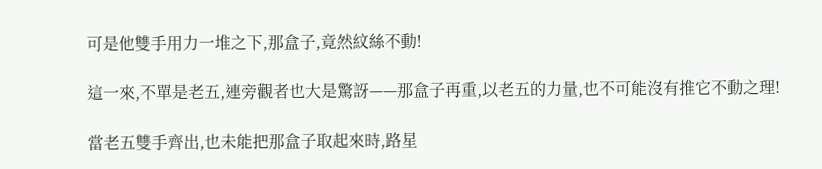可是他雙手用力一堆之下,那盒子,竟然紋絲不動!

這一來,不單是老五,連旁觀者也大是驚訝——那盒子再重,以老五的力量,也不可能沒有推它不動之理!

當老五雙手齊出,也未能把那盒子取起來時,路星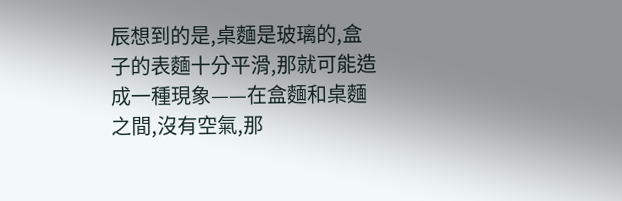辰想到的是,桌麵是玻璃的,盒子的表麵十分平滑,那就可能造成一種現象——在盒麵和桌麵之間,沒有空氣,那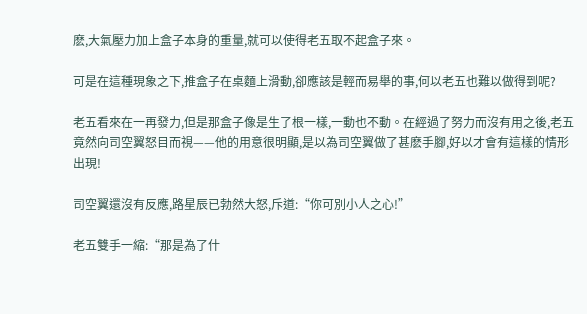麽,大氣壓力加上盒子本身的重量,就可以使得老五取不起盒子來。

可是在這種現象之下,推盒子在桌麵上滑動,卻應該是輕而易舉的事,何以老五也難以做得到呢?

老五看來在一再發力,但是那盒子像是生了根一樣,一動也不動。在經過了努力而沒有用之後,老五竟然向司空翼怒目而視——他的用意很明顯,是以為司空翼做了甚麽手腳,好以才會有這樣的情形出現!

司空翼還沒有反應,路星辰已勃然大怒,斥道:“你可別小人之心!”

老五雙手一縮:“那是為了什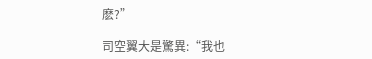麽?”

司空翼大是驚異:“我也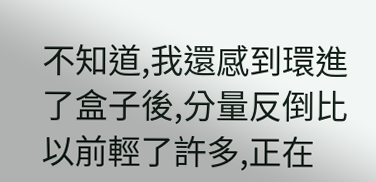不知道,我還感到環進了盒子後,分量反倒比以前輕了許多,正在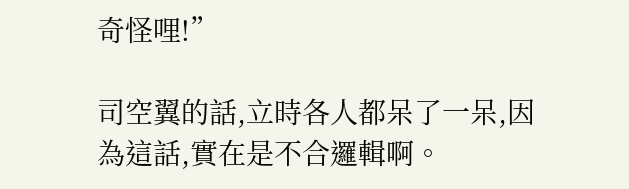奇怪哩!”

司空翼的話,立時各人都呆了一呆,因為這話,實在是不合邏輯啊。